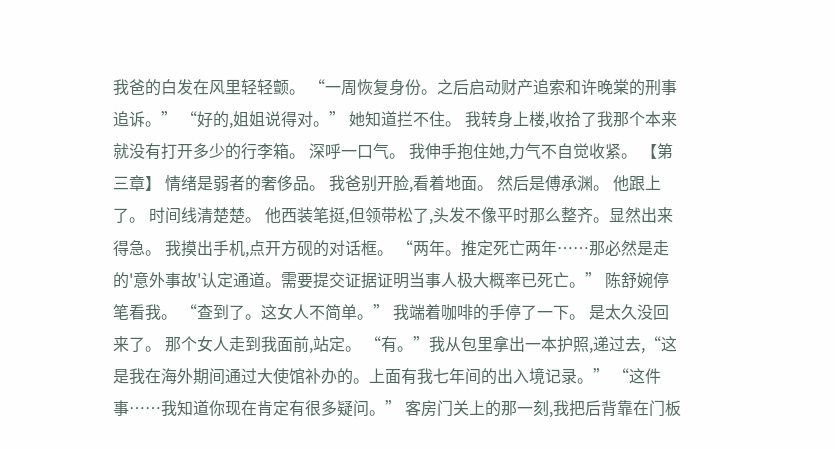我爸的白发在风里轻轻颤。 “一周恢复身份。之后启动财产追索和许晚棠的刑事追诉。” “好的,姐姐说得对。” 她知道拦不住。 我转身上楼,收拾了我那个本来就没有打开多少的行李箱。 深呼一口气。 我伸手抱住她,力气不自觉收紧。 【第三章】 情绪是弱者的奢侈品。 我爸别开脸,看着地面。 然后是傅承渊。 他跟上了。 时间线清楚楚。 他西装笔挺,但领带松了,头发不像平时那么整齐。显然出来得急。 我摸出手机,点开方砚的对话框。 “两年。推定死亡两年……那必然是走的'意外事故'认定通道。需要提交证据证明当事人极大概率已死亡。” 陈舒婉停笔看我。 “查到了。这女人不简单。” 我端着咖啡的手停了一下。 是太久没回来了。 那个女人走到我面前,站定。 “有。”我从包里拿出一本护照,递过去,“这是我在海外期间通过大使馆补办的。上面有我七年间的出入境记录。” “这件事……我知道你现在肯定有很多疑问。” 客房门关上的那一刻,我把后背靠在门板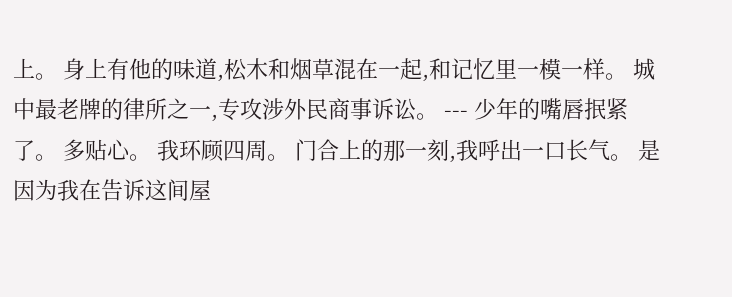上。 身上有他的味道,松木和烟草混在一起,和记忆里一模一样。 城中最老牌的律所之一,专攻涉外民商事诉讼。 --- 少年的嘴唇抿紧了。 多贴心。 我环顾四周。 门合上的那一刻,我呼出一口长气。 是因为我在告诉这间屋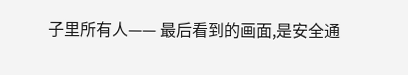子里所有人—— 最后看到的画面,是安全通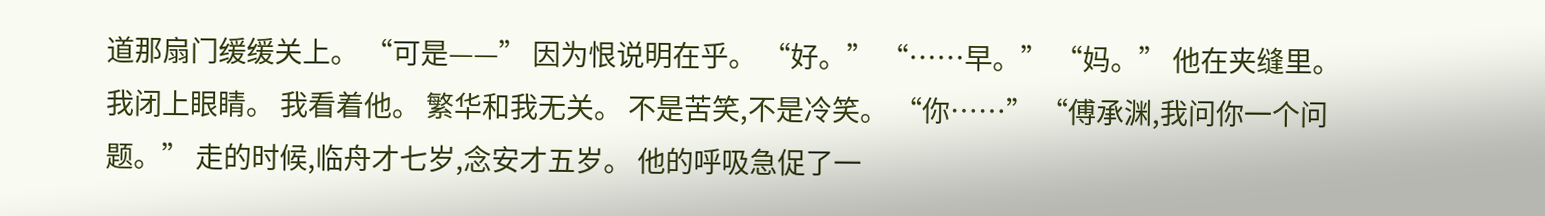道那扇门缓缓关上。 “可是——” 因为恨说明在乎。 “好。” “……早。” “妈。” 他在夹缝里。 我闭上眼睛。 我看着他。 繁华和我无关。 不是苦笑,不是冷笑。 “你……” “傅承渊,我问你一个问题。” 走的时候,临舟才七岁,念安才五岁。 他的呼吸急促了一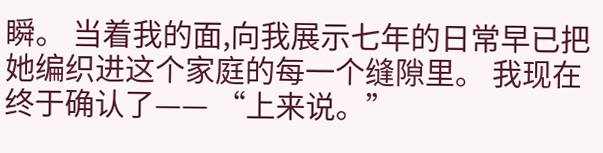瞬。 当着我的面,向我展示七年的日常早已把她编织进这个家庭的每一个缝隙里。 我现在终于确认了—— “上来说。”